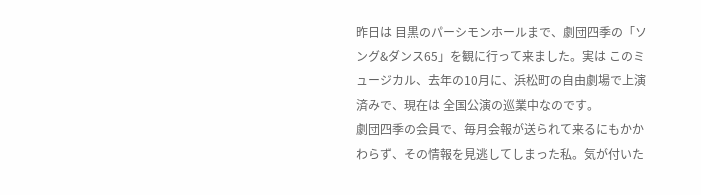昨日は 目黒のパーシモンホールまで、劇団四季の「ソング&ダンス65」を観に行って来ました。実は このミュージカル、去年の10月に、浜松町の自由劇場で上演済みで、現在は 全国公演の巡業中なのです。
劇団四季の会員で、毎月会報が送られて来るにもかかわらず、その情報を見逃してしまった私。気が付いた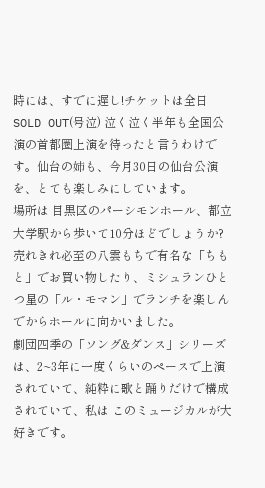時には、すでに遅し!チケットは全日SOLD OUT(号泣) 泣く泣く半年も全国公演の首都圏上演を待ったと言うわけです。仙台の姉も、今月30日の仙台公演を、とても楽しみにしています。
場所は 目黒区のパーシモンホール、都立大学駅から歩いて10分ほどでしょうか?
売れきれ必至の八雲もちで有名な「ちもと」でお買い物したり、ミシュランひとつ星の「ル・モマン」でランチを楽しんでからホールに向かいました。
劇団四季の「ソング&ダンス」シリーズは、2~3年に一度くらいのペースで上演されていて、純粋に歌と踊りだけで構成されていて、私は このミュージカルが大好きです。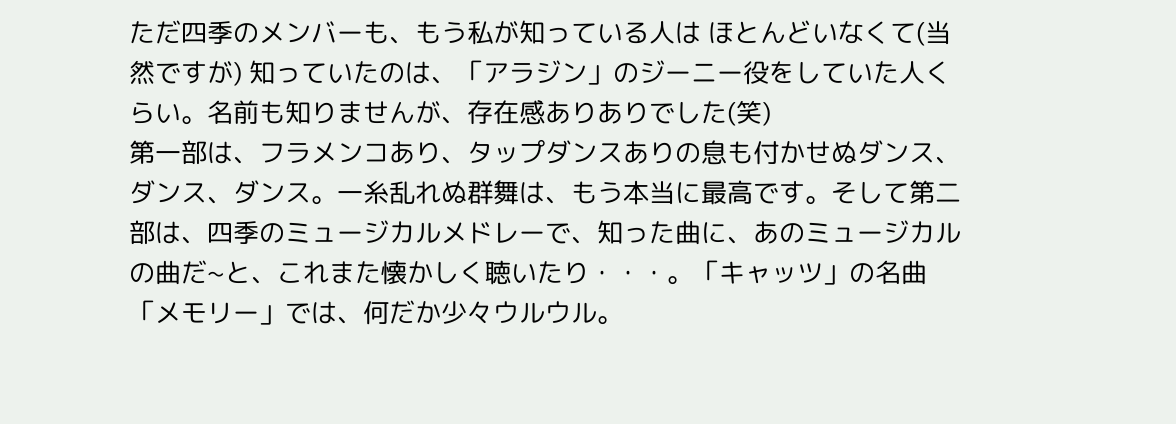ただ四季のメンバーも、もう私が知っている人は ほとんどいなくて(当然ですが) 知っていたのは、「アラジン」のジーニー役をしていた人くらい。名前も知りませんが、存在感ありありでした(笑)
第一部は、フラメンコあり、タップダンスありの息も付かせぬダンス、ダンス、ダンス。一糸乱れぬ群舞は、もう本当に最高です。そして第二部は、四季のミュージカルメドレーで、知った曲に、あのミュージカルの曲だ~と、これまた懐かしく聴いたり・・・。「キャッツ」の名曲「メモリー」では、何だか少々ウルウル。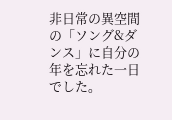非日常の異空間の「ソング&ダンス」に自分の年を忘れた一日でした。